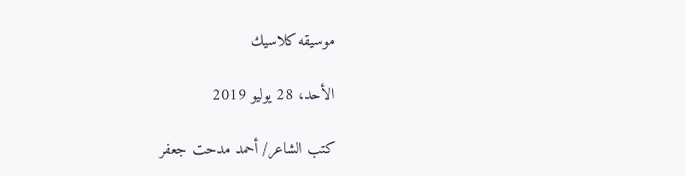موسيقه كلاسيك

الأحد، 28 يوليو 2019

كتب الشاعر/ أحمد مدحت جعفر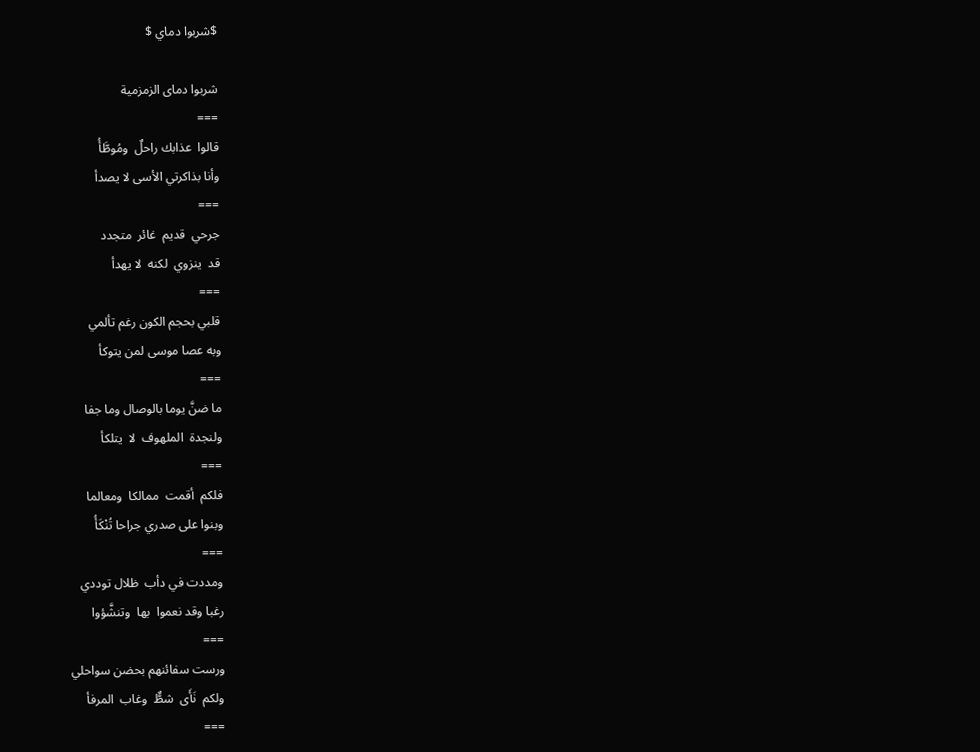$شربوا دماي $

شربوا دماى الزمزمية
===
قالوا  عذابك راحلٌ  ومُوطَّأُ
وأنا بذاكرتي الأسى لا يصدأ
===
جرحي  قديم  غائر  متجدد
قد  ينزوي  لكنه  لا يهدأ
===
قلبي بحجم الكون رغم تألمي
وبه عصا موسى لمن يتوكأ
===
ما ضنَّ يوما بالوصال وما جفا
ولنجدة  الملهوف  لا  يتلكأ
===
فلكم  أقمت  ممالكا  ومعالما
وبنوا على صدري جراحا تُنْكَأُ
===
ومددت في دأب  ظلال توددي
رغبا وقد نعموا  بها  وتنشَّؤوا
===
ورست سفائنهم بحضن سواحلي
ولكم  نَأَى  شطٌّ  وغاب  المرفأ
===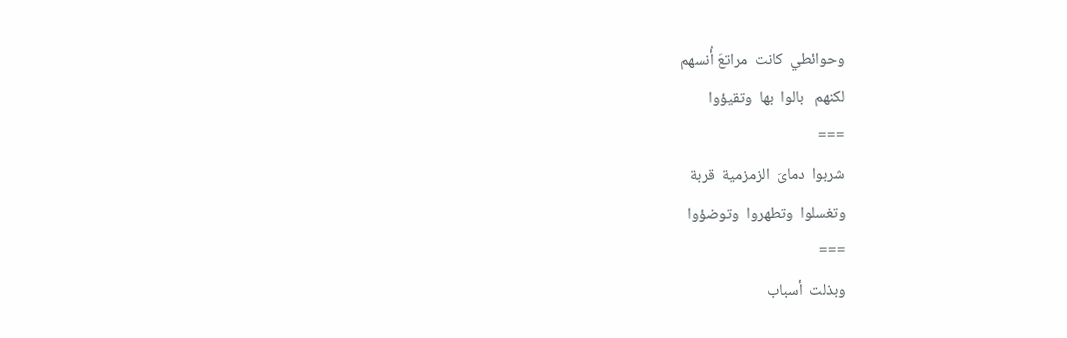وحوائطي  كانت  مراتعَ أُنسهم
لكنهم   بالوا  بها  وتقيؤوا
===
شربوا  دماىَ  الزمزمية  قربة
وتغسلوا  وتطهروا  وتوضؤوا
===
وبذلت  أسباب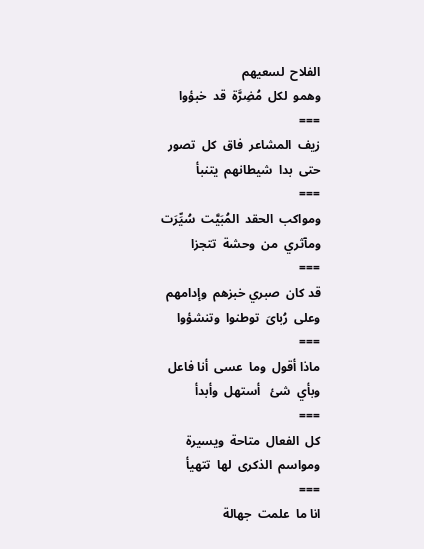الفلاح  لسعيهم
وهمو  لكل  مُضِرَّة  قد  خبؤوا
===
زيف  المشاعر  فاق  كل  تصور
حتى  بدا  شيطانهم  يتنبأ
===
ومواكب  الحقد  المُبَيَّت  سُيِّرَت
ومآثري  من  وحشة  تتجزا
===
قد كان  صبري خبزهم  وإدامهم
وعلى  رُباىَ  توطنوا  وتنشؤوا
===
ماذا أقول  وما  عسى  أنا فاعل
وبأي  شئ   أستهل  وأبدأ
===
كل  الفعال  متاحة  ويسيرة
ومواسم  الذكرى  لها  تتهيأ
===
انا ما  علمت  جهالة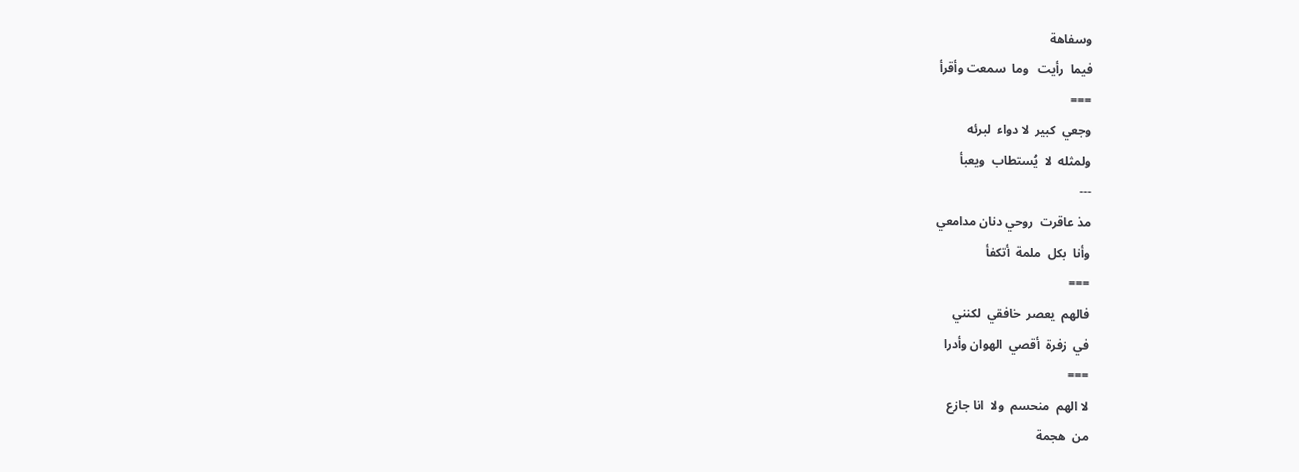وسفاهة
فيما  رأيت   وما  سمعت وأقرأ
===
وجعي  كبير  لا دواء  لبرئه
ولمثله  لا  يُستطاب  ويعبأ
---
مذ عاقرت  روحي دنان مدامعي
وأنا  بكل  ملمة  أتكفأ
===
فالهم  يعصر  خافقي  لكنني
في  زفرة  أقصي  الهوان وأدرا
===
لا الهم  منحسم  ولا  انا جازع
من  هجمة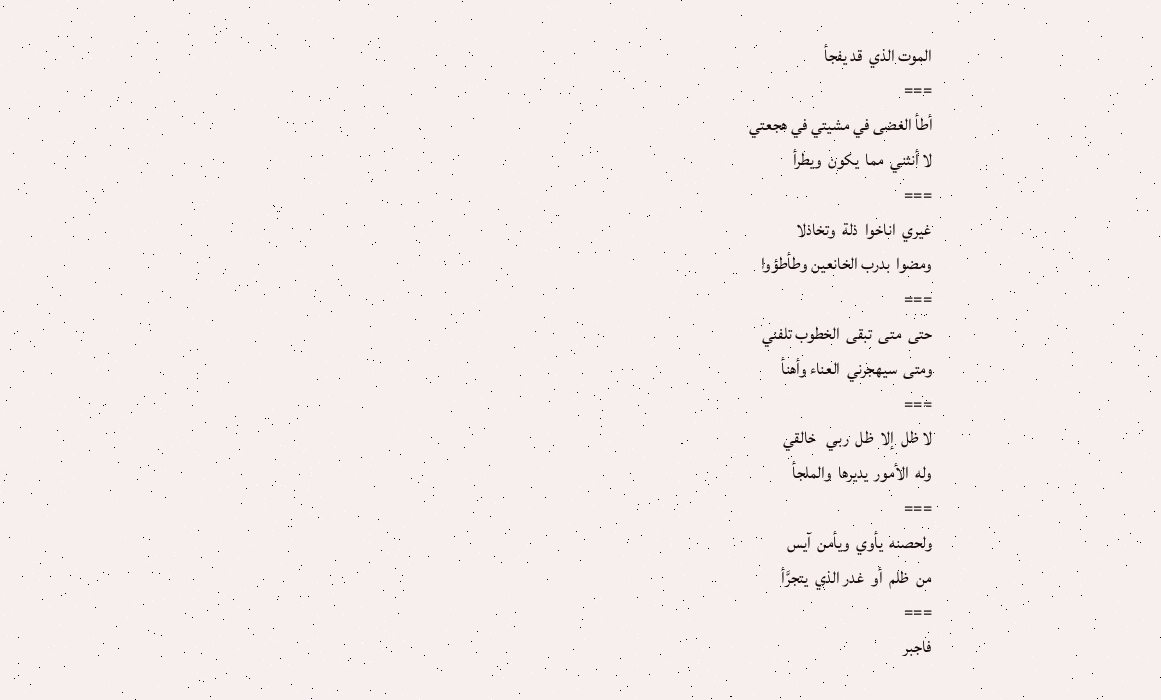الموت الذي  قد يفجأ
===
أطأ الغضى في مشيتي في هجعتي
لا أنثني  مما  يكون  ويطرأ
===
غيري  اناخوا  ذلة  وتخاذلا
ومضوا  بدرب الخانعين وطأطؤوا
===
حتى  متى  تبقى  الخطوب تلفني
ومتى  سيهجرني  العناء وأهنأ
===
لا ظل  إلا  ظل  ربي   خالقي
وله  الأمور  يديرها  والملجأ
===
ولحصنه  يأوي  ويأمن  آيس
من  ظلم  أو  غدر الذي  يتجرَّأ
===
فاجبر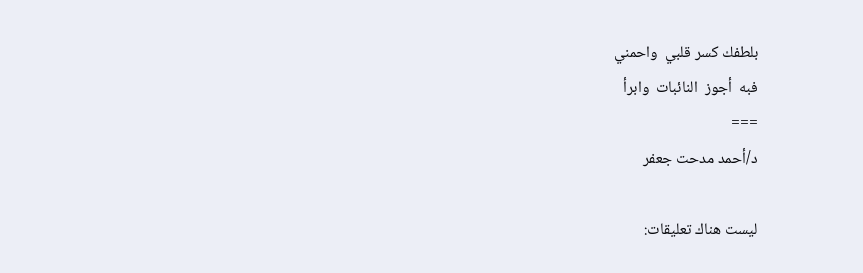بلطفك كسر قلبي  واحمني
فبه  أجوز  النائبات  وابرأ
===
د/أحمد مدحت جعفر

ليست هناك تعليقات: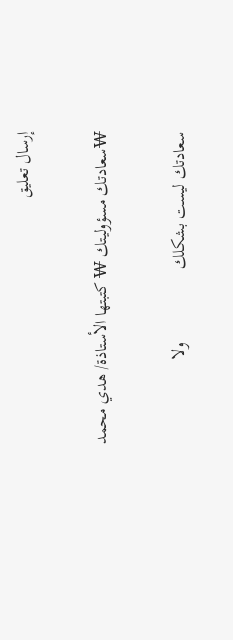إرسال تعليق

₩سعادتك مسؤوليتك ₩ كتبتها الأستاذة/ هدي محمد

سعادتك ليست بشكلك                 ولا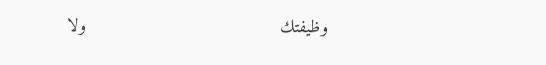وظيفتك                                     ولا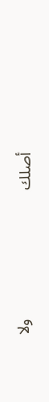أصلك                               ولا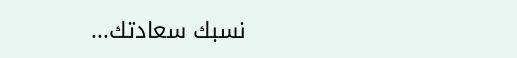نسبك سعادتك...